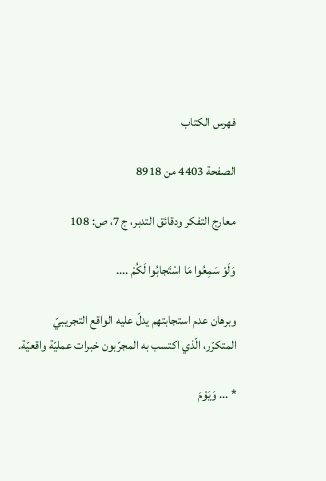فهرس الكتاب

الصفحة 4403 من 8918

معارج التفكر ودقائق التدبر، ج 7، ص: 108

وَلَوْ سَمِعُوا مَا اسْتَجابُوا لَكُمْ ....

وبرهان عدم استجابتهم يدلّ عليه الواقع التجريبيّ المتكرّر، الّذي اكتسب به المجرّبون خبرات عمليّة واقعيّة.

* ... وَيَوْمَ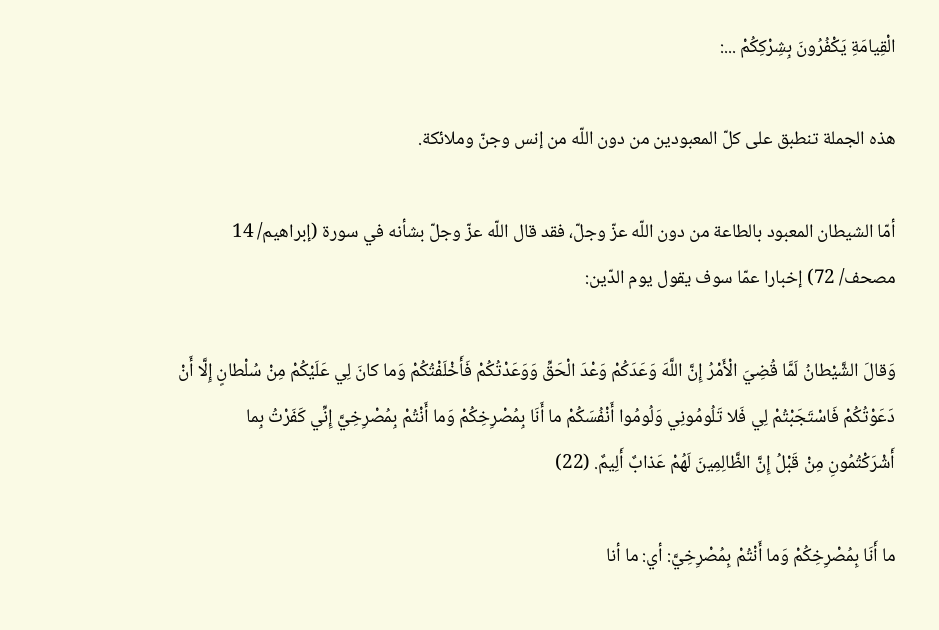الْقِيامَةِ يَكْفُرُونَ بِشِرْكِكُمْ ...:

هذه الجملة تنطبق على كلّ المعبودين من دون اللّه من إنس وجنّ وملائكة.

أمّا الشيطان المعبود بالطاعة من دون اللّه عزّ وجلّ، فقد قال اللّه عزّ وجلّ بشأنه في سورة (إبراهيم/ 14 مصحف/ 72) إخبارا عمّا سوف يقول يوم الدّين:

وَقالَ الشَّيْطانُ لَمَّا قُضِيَ الْأَمْرُ إِنَّ اللَّهَ وَعَدَكُمْ وَعْدَ الْحَقِّ وَوَعَدْتُكُمْ فَأَخْلَفْتُكُمْ وَما كانَ لِي عَلَيْكُمْ مِنْ سُلْطانٍ إِلَّا أَنْ دَعَوْتُكُمْ فَاسْتَجَبْتُمْ لِي فَلا تَلُومُونِي وَلُومُوا أَنْفُسَكُمْ ما أَنَا بِمُصْرِخِكُمْ وَما أَنْتُمْ بِمُصْرِخِيَّ إِنِّي كَفَرْتُ بِما أَشْرَكْتُمُونِ مِنْ قَبْلُ إِنَّ الظَّالِمِينَ لَهُمْ عَذابٌ أَلِيمٌ. (22)

ما أَنَا بِمُصْرِخِكُمْ وَما أَنْتُمْ بِمُصْرِخِيَّ: أي: ما أنا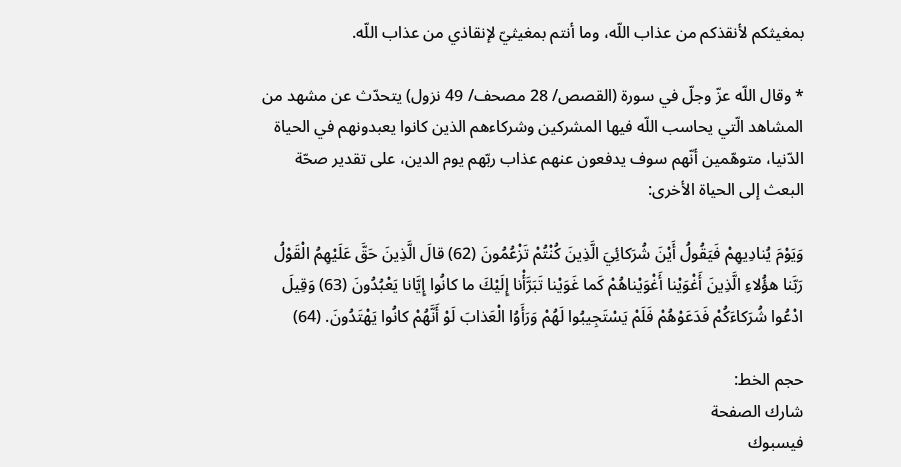بمغيثكم لأنقذكم من عذاب اللّه، وما أنتم بمغيثيّ لإنقاذي من عذاب اللّه.

* وقال اللّه عزّ وجلّ في سورة (القصص/ 28 مصحف/ 49 نزول) يتحدّث عن مشهد من المشاهد الّتي يحاسب اللّه فيها المشركين وشركاءهم الذين كانوا يعبدونهم في الحياة الدّنيا، متوهّمين أنّهم سوف يدفعون عنهم عذاب ربّهم يوم الدين، على تقدير صحّة البعث إلى الحياة الأخرى:

وَيَوْمَ يُنادِيهِمْ فَيَقُولُ أَيْنَ شُرَكائِيَ الَّذِينَ كُنْتُمْ تَزْعُمُونَ (62) قالَ الَّذِينَ حَقَّ عَلَيْهِمُ الْقَوْلُ رَبَّنا هؤُلاءِ الَّذِينَ أَغْوَيْنا أَغْوَيْناهُمْ كَما غَوَيْنا تَبَرَّأْنا إِلَيْكَ ما كانُوا إِيَّانا يَعْبُدُونَ (63) وَقِيلَ ادْعُوا شُرَكاءَكُمْ فَدَعَوْهُمْ فَلَمْ يَسْتَجِيبُوا لَهُمْ وَرَأَوُا الْعَذابَ لَوْ أَنَّهُمْ كانُوا يَهْتَدُونَ. (64)

حجم الخط:
شارك الصفحة
فيسبوك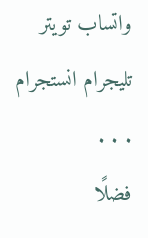واتساب تويتر تليجرام انستجرام
. . .
فضلًا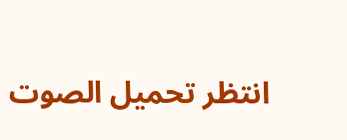انتظر تحميل الصوت